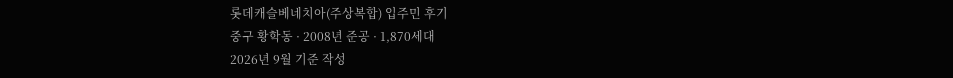롯데캐슬베네치아(주상복합) 입주민 후기
중구 황학동 · 2008년 준공 · 1,870세대
2026년 9월 기준 작성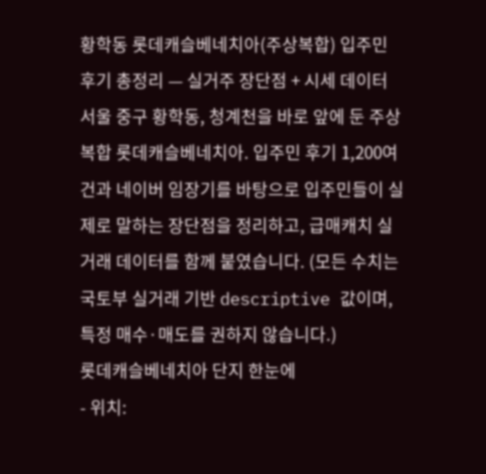황학동 롯데캐슬베네치아(주상복합) 입주민 후기 총정리 — 실거주 장단점 + 시세 데이터
서울 중구 황학동, 청계천을 바로 앞에 둔 주상복합 롯데캐슬베네치아. 입주민 후기 1,200여 건과 네이버 임장기를 바탕으로 입주민들이 실제로 말하는 장단점을 정리하고, 급매캐치 실거래 데이터를 함께 붙였습니다. (모든 수치는 국토부 실거래 기반 descriptive 값이며, 특정 매수·매도를 권하지 않습니다.)
롯데캐슬베네치아 단지 한눈에
- 위치: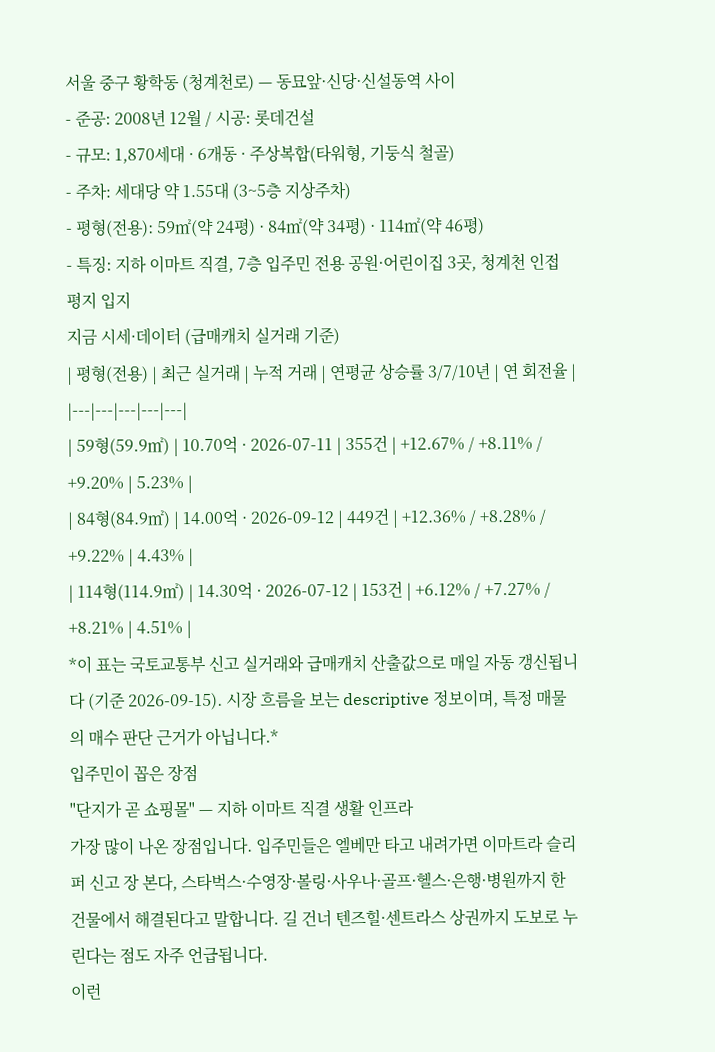서울 중구 황학동 (청계천로) — 동묘앞·신당·신설동역 사이
- 준공: 2008년 12월 / 시공: 롯데건설
- 규모: 1,870세대 · 6개동 · 주상복합(타워형, 기둥식 철골)
- 주차: 세대당 약 1.55대 (3~5층 지상주차)
- 평형(전용): 59㎡(약 24평) · 84㎡(약 34평) · 114㎡(약 46평)
- 특징: 지하 이마트 직결, 7층 입주민 전용 공원·어린이집 3곳, 청계천 인접 평지 입지
지금 시세·데이터 (급매캐치 실거래 기준)
| 평형(전용) | 최근 실거래 | 누적 거래 | 연평균 상승률 3/7/10년 | 연 회전율 |
|---|---|---|---|---|
| 59형(59.9㎡) | 10.70억 · 2026-07-11 | 355건 | +12.67% / +8.11% / +9.20% | 5.23% |
| 84형(84.9㎡) | 14.00억 · 2026-09-12 | 449건 | +12.36% / +8.28% / +9.22% | 4.43% |
| 114형(114.9㎡) | 14.30억 · 2026-07-12 | 153건 | +6.12% / +7.27% / +8.21% | 4.51% |
*이 표는 국토교통부 신고 실거래와 급매캐치 산출값으로 매일 자동 갱신됩니다 (기준 2026-09-15). 시장 흐름을 보는 descriptive 정보이며, 특정 매물의 매수 판단 근거가 아닙니다.*
입주민이 꼽은 장점
"단지가 곧 쇼핑몰" — 지하 이마트 직결 생활 인프라
가장 많이 나온 장점입니다. 입주민들은 엘베만 타고 내려가면 이마트라 슬리퍼 신고 장 본다, 스타벅스·수영장·볼링·사우나·골프·헬스·은행·병원까지 한 건물에서 해결된다고 말합니다. 길 건너 텐즈힐·센트라스 상권까지 도보로 누린다는 점도 자주 언급됩니다.
이런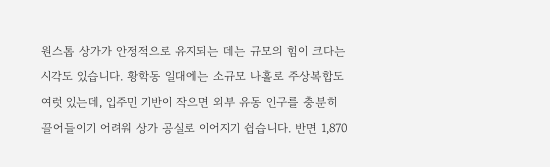원스톱 상가가 안정적으로 유지되는 데는 규모의 힘이 크다는 시각도 있습니다. 황학동 일대에는 소규모 나홀로 주상복합도 여럿 있는데, 입주민 기반이 작으면 외부 유동 인구를 충분히 끌어들이기 어려워 상가 공실로 이어지기 쉽습니다. 반면 1,870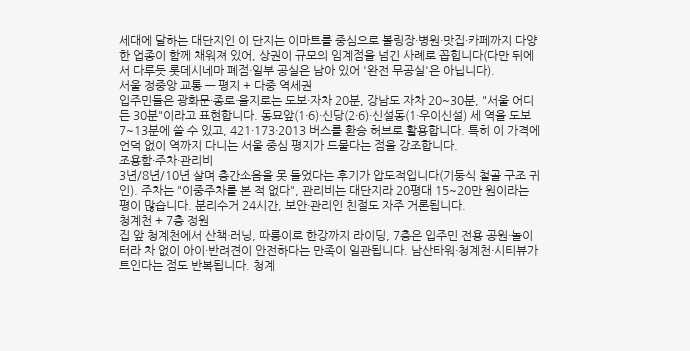세대에 달하는 대단지인 이 단지는 이마트를 중심으로 볼링장·병원·맛집·카페까지 다양한 업종이 함께 채워져 있어, 상권이 규모의 임계점을 넘긴 사례로 꼽힙니다(다만 뒤에서 다루듯 롯데시네마 폐점·일부 공실은 남아 있어 '완전 무공실'은 아닙니다).
서울 정중앙 교통 — 평지 + 다중 역세권
입주민들은 광화문·종로·을지로는 도보·자차 20분, 강남도 자차 20~30분, "서울 어디든 30분"이라고 표현합니다. 동묘앞(1·6)·신당(2·6)·신설동(1·우이신설) 세 역을 도보 7~13분에 쓸 수 있고, 421·173·2013 버스를 환승 허브로 활용합니다. 특히 이 가격에 언덕 없이 역까지 다니는 서울 중심 평지가 드물다는 점을 강조합니다.
조용함·주차·관리비
3년/8년/10년 살며 층간소음을 못 들었다는 후기가 압도적입니다(기둥식 철골 구조 귀인). 주차는 "이중주차를 본 적 없다", 관리비는 대단지라 20평대 15~20만 원이라는 평이 많습니다. 분리수거 24시간, 보안·관리인 친절도 자주 거론됩니다.
청계천 + 7층 정원
집 앞 청계천에서 산책·러닝, 따릉이로 한강까지 라이딩, 7층은 입주민 전용 공원·놀이터라 차 없이 아이·반려견이 안전하다는 만족이 일관됩니다. 남산타워·청계천·시티뷰가 트인다는 점도 반복됩니다. 청계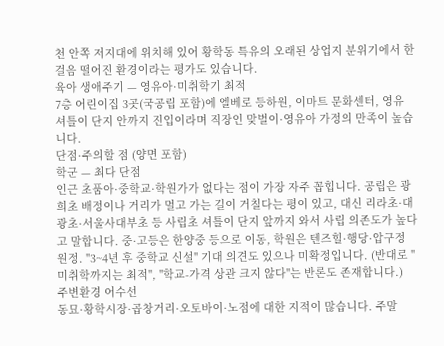천 안쪽 저지대에 위치해 있어 황학동 특유의 오래된 상업지 분위기에서 한 걸음 떨어진 환경이라는 평가도 있습니다.
육아 생애주기 — 영유아·미취학기 최적
7층 어린이집 3곳(국공립 포함)에 엘베로 등하원, 이마트 문화센터, 영유 셔틀이 단지 안까지 진입이라며 직장인 맞벌이·영유아 가정의 만족이 높습니다.
단점·주의할 점 (양면 포함)
학군 — 최다 단점
인근 초품아·중학교·학원가가 없다는 점이 가장 자주 꼽힙니다. 공립은 광희초 배정이나 거리가 멀고 가는 길이 거칠다는 평이 있고, 대신 리라초·대광초·서울사대부초 등 사립초 셔틀이 단지 앞까지 와서 사립 의존도가 높다고 말합니다. 중·고등은 한양중 등으로 이동, 학원은 텐즈힐·행당·압구정 원정. "3~4년 후 중학교 신설" 기대 의견도 있으나 미확정입니다. (반대로 "미취학까지는 최적", "학교-가격 상관 크지 않다"는 반론도 존재합니다.)
주변환경 어수선
동묘·황학시장·곱창거리·오토바이·노점에 대한 지적이 많습니다. 주말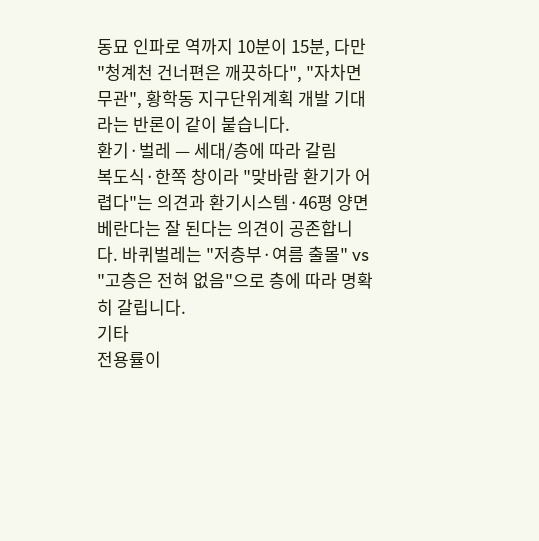동묘 인파로 역까지 10분이 15분, 다만 "청계천 건너편은 깨끗하다", "자차면 무관", 황학동 지구단위계획 개발 기대라는 반론이 같이 붙습니다.
환기·벌레 — 세대/층에 따라 갈림
복도식·한쪽 창이라 "맞바람 환기가 어렵다"는 의견과 환기시스템·46평 양면 베란다는 잘 된다는 의견이 공존합니다. 바퀴벌레는 "저층부·여름 출몰" vs "고층은 전혀 없음"으로 층에 따라 명확히 갈립니다.
기타
전용률이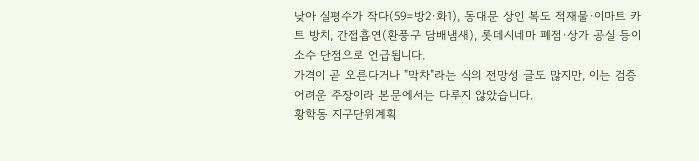낮아 실평수가 작다(59=방2·화1), 동대문 상인 복도 적재물·이마트 카트 방치, 간접흡연(환풍구 담배냄새), 롯데시네마 폐점·상가 공실 등이 소수 단점으로 언급됩니다.
가격이 곧 오른다거나 "막차"라는 식의 전망성 글도 많지만, 이는 검증 어려운 주장이라 본문에서는 다루지 않았습니다.
황학동 지구단위계획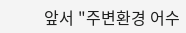앞서 "주변환경 어수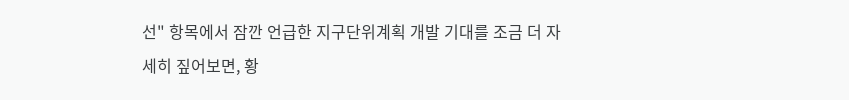선" 항목에서 잠깐 언급한 지구단위계획 개발 기대를 조금 더 자세히 짚어보면, 황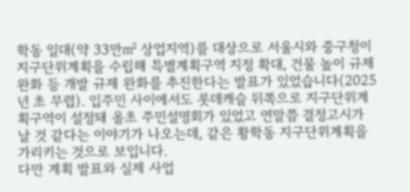학동 일대(약 33만㎡ 상업지역)를 대상으로 서울시와 중구청이 지구단위계획을 수립해 특별계획구역 지정 확대, 건물 높이 규제 완화 등 개발 규제 완화를 추진한다는 발표가 있었습니다(2025년 초 무렵). 입주민 사이에서도 롯데캐슬 뒤쪽으로 지구단위계획구역이 설정돼 올초 주민설명회가 있었고 연말쯤 결정고시가 날 것 같다는 이야기가 나오는데, 같은 황학동 지구단위계획을 가리키는 것으로 보입니다.
다만 계획 발표와 실제 사업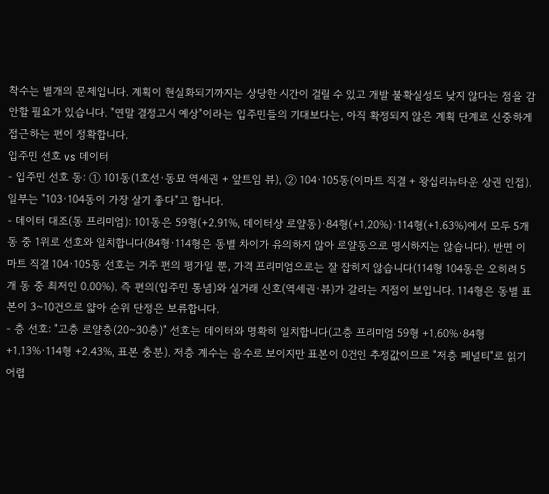착수는 별개의 문제입니다. 계획이 현실화되기까지는 상당한 시간이 걸릴 수 있고 개발 불확실성도 낮지 않다는 점을 감안할 필요가 있습니다. "연말 결정고시 예상"이라는 입주민들의 기대보다는, 아직 확정되지 않은 계획 단계로 신중하게 접근하는 편이 정확합니다.
입주민 선호 vs 데이터
- 입주민 선호 동: ① 101동(1호선·동묘 역세권 + 앞트임 뷰), ② 104·105동(이마트 직결 + 왕십리뉴타운 상권 인접). 일부는 "103·104동이 가장 살기 좋다"고 합니다.
- 데이터 대조(동 프리미엄): 101동은 59형(+2.91%, 데이터상 로얄동)·84형(+1.20%)·114형(+1.63%)에서 모두 5개 동 중 1위로 선호와 일치합니다(84형·114형은 동별 차이가 유의하지 않아 로얄동으로 명시하지는 않습니다). 반면 이마트 직결 104·105동 선호는 거주 편의 평가일 뿐, 가격 프리미엄으로는 잘 잡히지 않습니다(114형 104동은 오히려 5개 동 중 최저인 0.00%). 즉 편의(입주민 통념)와 실거래 신호(역세권·뷰)가 갈리는 지점이 보입니다. 114형은 동별 표본이 3~10건으로 얇아 순위 단정은 보류합니다.
- 층 선호: "고층 로얄층(20~30층)" 선호는 데이터와 명확히 일치합니다(고층 프리미엄 59형 +1.60%·84형 +1.13%·114형 +2.43%, 표본 충분). 저층 계수는 음수로 보이지만 표본이 0건인 추정값이므로 "저층 페널티"로 읽기 어렵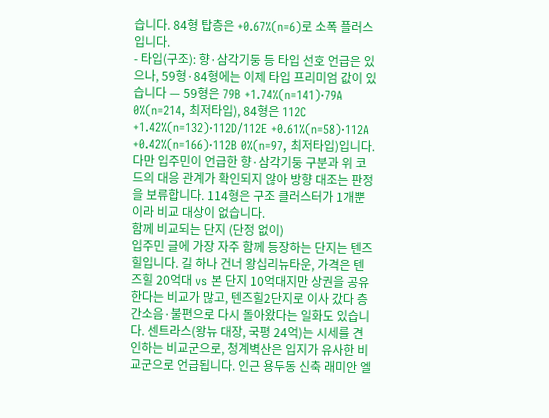습니다. 84형 탑층은 +0.67%(n=6)로 소폭 플러스입니다.
- 타입(구조): 향·삼각기둥 등 타입 선호 언급은 있으나, 59형·84형에는 이제 타입 프리미엄 값이 있습니다 — 59형은 79B +1.74%(n=141)·79A 0%(n=214, 최저타입), 84형은 112C +1.42%(n=132)·112D/112E +0.61%(n=58)·112A +0.42%(n=166)·112B 0%(n=97, 최저타입)입니다. 다만 입주민이 언급한 향·삼각기둥 구분과 위 코드의 대응 관계가 확인되지 않아 방향 대조는 판정을 보류합니다. 114형은 구조 클러스터가 1개뿐이라 비교 대상이 없습니다.
함께 비교되는 단지 (단정 없이)
입주민 글에 가장 자주 함께 등장하는 단지는 텐즈힐입니다. 길 하나 건너 왕십리뉴타운, 가격은 텐즈힐 20억대 vs 본 단지 10억대지만 상권을 공유한다는 비교가 많고, 텐즈힐2단지로 이사 갔다 층간소음·불편으로 다시 돌아왔다는 일화도 있습니다. 센트라스(왕뉴 대장, 국평 24억)는 시세를 견인하는 비교군으로, 청계벽산은 입지가 유사한 비교군으로 언급됩니다. 인근 용두동 신축 래미안 엘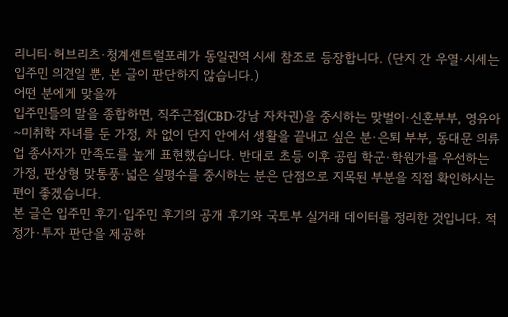리니티·허브리츠·청계센트럴포레가 동일권역 시세 참조로 등장합니다. (단지 간 우열·시세는 입주민 의견일 뿐, 본 글이 판단하지 않습니다.)
어떤 분에게 맞을까
입주민들의 말을 종합하면, 직주근접(CBD·강남 자차권)을 중시하는 맞벌이·신혼부부, 영유아~미취학 자녀를 둔 가정, 차 없이 단지 안에서 생활을 끝내고 싶은 분·은퇴 부부, 동대문 의류업 종사자가 만족도를 높게 표현했습니다. 반대로 초등 이후 공립 학군·학원가를 우선하는 가정, 판상형 맞통풍·넓은 실평수를 중시하는 분은 단점으로 지목된 부분을 직접 확인하시는 편이 좋겠습니다.
본 글은 입주민 후기·입주민 후기의 공개 후기와 국토부 실거래 데이터를 정리한 것입니다. 적정가·투자 판단을 제공하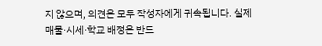지 않으며, 의견은 모두 작성자에게 귀속됩니다. 실제 매물·시세·학교 배정은 반드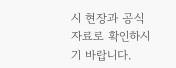시 현장과 공식 자료로 확인하시기 바랍니다.